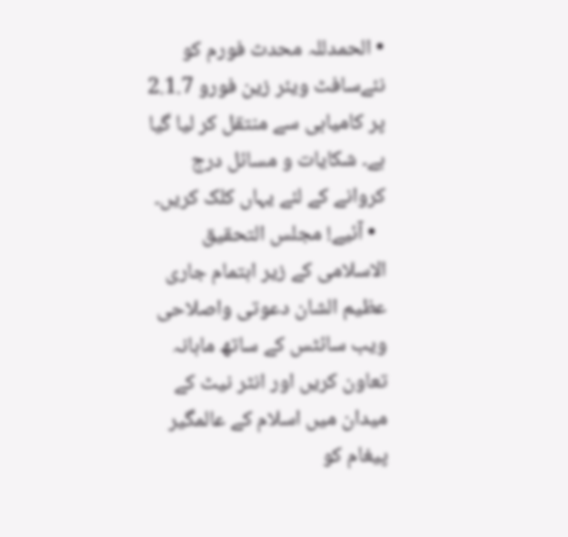• الحمدللہ محدث فورم کو نئےسافٹ ویئر زین فورو 2.1.7 پر کامیابی سے منتقل کر لیا گیا ہے۔ شکایات و مسائل درج کروانے کے لئے یہاں کلک کریں۔
  • آئیے! مجلس التحقیق الاسلامی کے زیر اہتمام جاری عظیم الشان دعوتی واصلاحی ویب سائٹس کے ساتھ ماہانہ تعاون کریں اور انٹر نیٹ کے میدان میں اسلام کے عالمگیر پیغام کو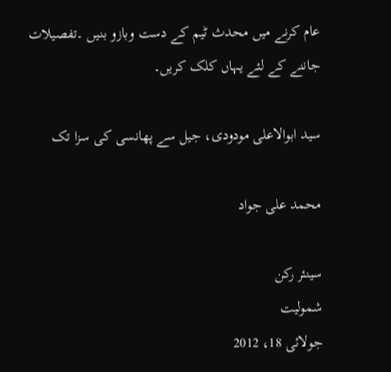عام کرنے میں محدث ٹیم کے دست وبازو بنیں ۔تفصیلات جاننے کے لئے یہاں کلک کریں۔

سید ابوالاعلی مودودی، جیل سے پھانسی کی سزا تک

محمد علی جواد

سینئر رکن
شمولیت
جولائی 18، 2012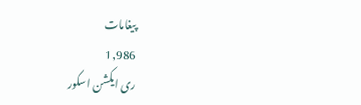پیغامات
1,986
ری ایکشن اسکور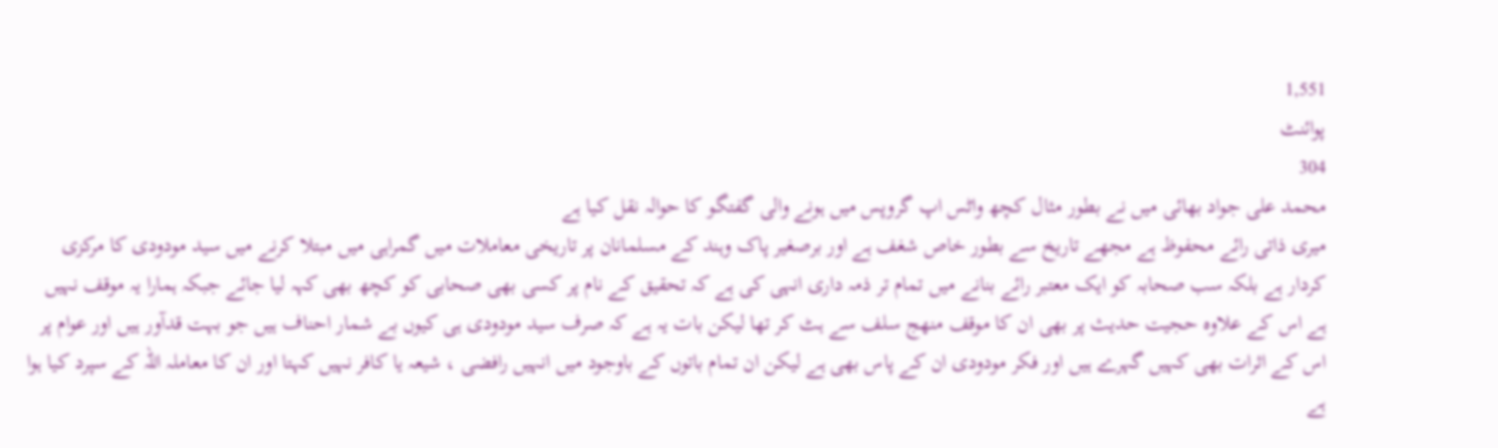1,551
پوائنٹ
304
محمد علی جواد بھائی میں نے بطور مثال کچھ واٹس اپ گروپس میں ہونے والی گفتگو کا حوالہ نقل کیا ہے
میری ذاتی رائے محفوظ ہے مجھے تاریخ سے بطور خاص شغف ہے اور برصغیر پاک وہند کے مسلمانان پر تاریخی معاملات میں گمراہی میں مبتلا کرنے میں سید مودودی کا مرکزی کردار ہے بلکہ سب صحابہ کو ایک معتبر رائے بنانے میں تمام تر ذمہ داری انہی کی ہے کہ تحقیق کے نام پر کسی بھی صحابی کو کچھ بھی کہہ لیا جائے جبکہ ہمارا یہ موقف نہیں ہے اس کے علاوہ حجیت حدیث پر بھی ان کا موقف منھج سلف سے ہٹ کر تھا لیکن بات یہ ہے کہ صرف سید مودودی ہی کیوں بے شمار احناف ہیں جو بہت قدآور ہیں اور عوام پر اس کے اثرات بھی کہیں گہرے ہیں اور فکر مودودی ان کے پاس بھی ہے لیکن ان تمام باتوں کے باوجود میں انہیں رافضی ، شیعہ یا کافر نہیں کہتا اور ان کا معاملہ اللہ کے سپرد کیا ہوا ہے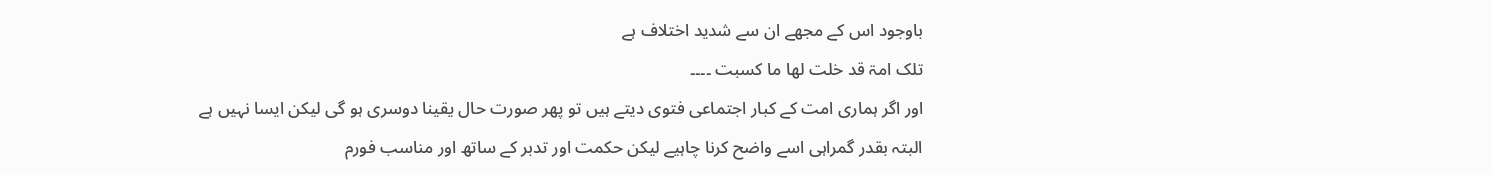باوجود اس کے مجھے ان سے شدید اختلاف ہے
تلک امۃ قد خلت لھا ما کسبت ۔۔۔۔
اور اگر ہماری امت کے کبار اجتماعی فتوی دیتے ہیں تو پھر صورت حال یقینا دوسری ہو گی لیکن ایسا نہیں ہے
البتہ بقدر گمراہی اسے واضح کرنا چاہیے لیکن حکمت اور تدبر کے ساتھ اور مناسب فورم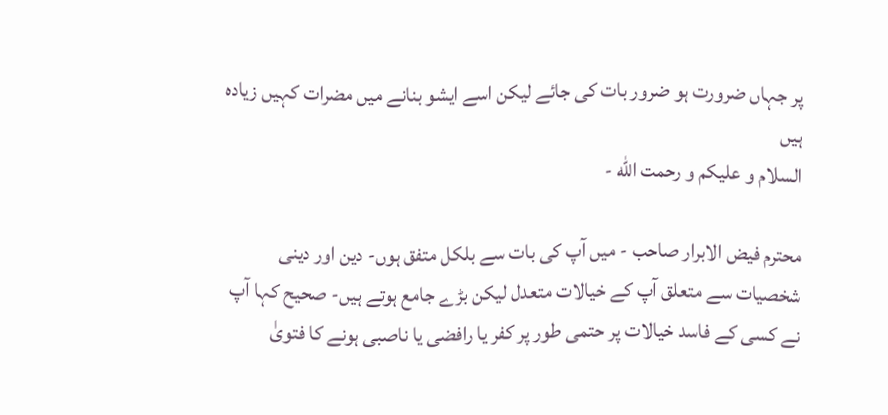پر جہاں ضرورت ہو ضرور بات کی جائے لیکن اسے ایشو بنانے میں مضرات کہیں زیادہ ہیں
السلام و علیکم و رحمت الله -

محترم فیض الابرار صاحب - میں آپ کی بات سے بلکل متفق ہوں- دین اور دینی شخصیات سے متعلق آپ کے خیالات متعدل لیکن بڑے جامع ہوتے ہیں- صحیح کہا آپ نے کسی کے فاسد خیالات پر حتمی طور پر کفر یا رافضی یا ناصبی ہونے کا فتویٰ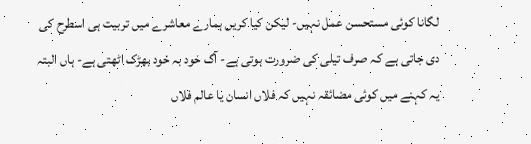لگانا کوئی مستحسن عمل نہیں- لیکن کیا کریں ہمارے معاشرے میں تربیت ہی اسطرح کی دی جاتی ہے کہ صرف تیلی کی ضرورت ہوتی ہے- آگ خود بہ خود بھڑک اٹھتی ہے- ہاں البتہ یہ کہنے میں کوئی مضائقہ نہیں کہ فلاں انسان یا عالم فلاں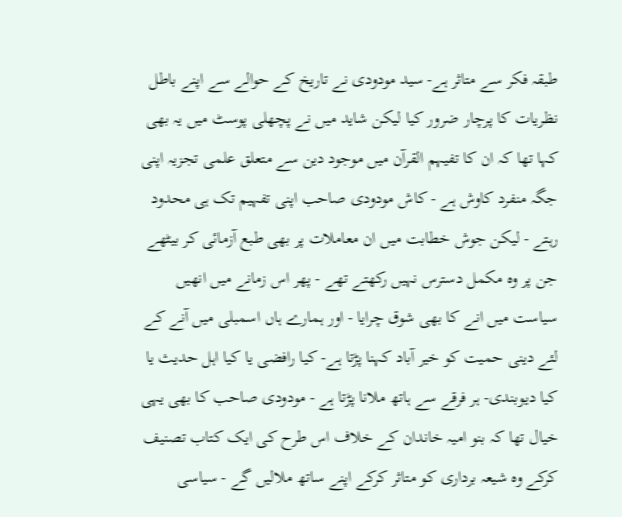طبقہ فکر سے متاثر ہے- سید مودودی نے تاریخ کے حوالے سے اپنے باطل نظریات کا پرچار ضرور کیا لیکن شاید میں نے پچھلی پوسٹ میں یہ بھی کہا تھا کہ ان کا تفیہم القرآن میں موجود دین سے متعلق علمی تجزیہ اپنی جگہ منفرد کاوش ہے - کاش مودودی صاحب اپنی تفہیم تک ہی محدود رہتے - لیکن جوش خطابت میں ان معاملات پر بھی طبع آزمائی کر بیٹھے جن پر وہ مکمل دسترس نہیں رکھتے تھے - پھر اس زمانے میں انھیں سیاست میں انے کا بھی شوق چرایا - اور ہمارے ہاں اسمبلی میں آنے کے لئے دینی حمیت کو خیر آباد کہنا پڑتا ہے- کیا رافضی یا کیا اہل حدیث یا کیا دیوبندی- ہر فرقے سے ہاتھ ملانا پڑتا ہے - مودودی صاحب کا بھی یہی خیال تھا کہ بنو امیہ خاندان کے خلاف اس طرح کی ایک کتاب تصنیف کرکے وہ شیعہ برداری کو متاثر کرکے اپنے ساتھ ملالیں گے - سیاسی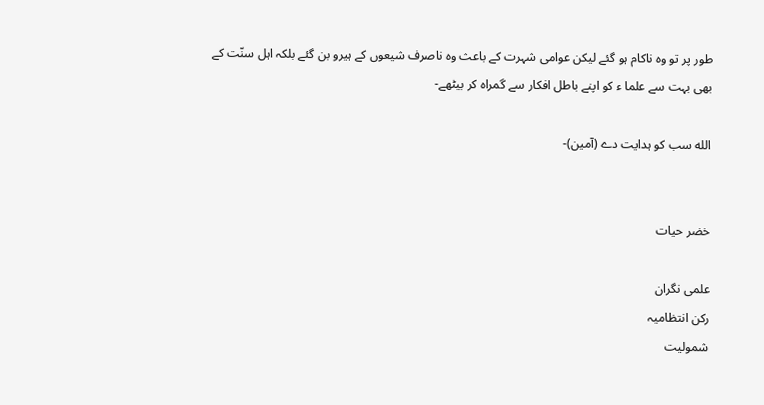طور پر تو وہ ناکام ہو گئے لیکن عوامی شہرت کے باعث وہ ناصرف شیعوں کے ہیرو بن گئے بلکہ اہل سنّت کے بھی بہت سے علما ء کو اپنے باطل افکار سے گمراہ کر بیٹھے-

الله سب کو ہدایت دے (آمین)-


خضر حیات

علمی نگران
رکن انتظامیہ
شمولیت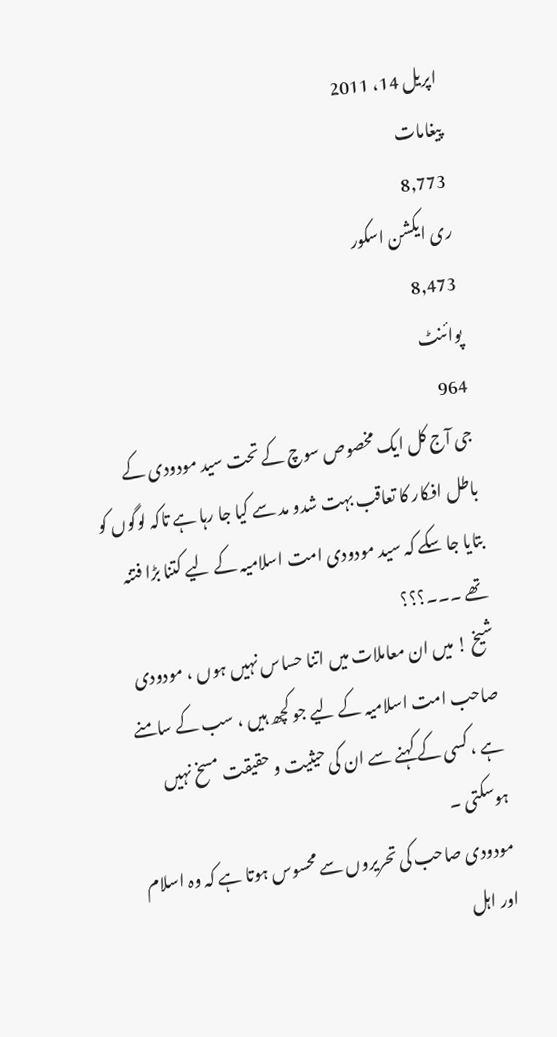اپریل 14، 2011
پیغامات
8,773
ری ایکشن اسکور
8,473
پوائنٹ
964
جی آج کل ایک مخصوص سوچ کے تحت سید مودودی کے باطل افکار کا تعاقب بہت شدو مد سے کیا جا رہا ہے تاکہ لوگوں کو بتایا جا سکے کہ سید مودودی امت اسلامیہ کے لیے کتنا بڑا فتنہ تھے ۔۔۔؟؟؟
شیخ ! میں ان معاملات میں اتنا حساس نہیں ہوں ، مودودی صاحب امت اسلامیہ کے لیے جو کچھ ہیں ، سب کے سامنے ہے ، کسی کے کہنے سے ان کی حیثیت و حقیقت مسخ نہیں ہوسکتی ۔
مودودی صاحب کی تحریروں سے محسوس ہوتا ہے کہ وہ اسلام اور اہل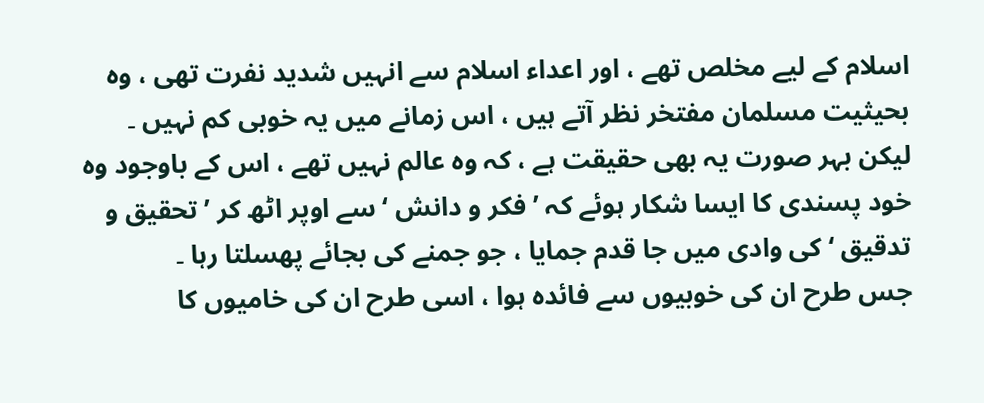اسلام کے لیے مخلص تھے ، اور اعداء اسلام سے انہیں شدید نفرت تھی ، وہ بحیثیت مسلمان مفتخر نظر آتے ہیں ، اس زمانے میں یہ خوبی کم نہیں ۔
لیکن بہر صورت یہ بھی حقیقت ہے ، کہ وہ عالم نہیں تھے ، اس کے باوجود وہ خود پسندی کا ایسا شکار ہوئے کہ ’ فکر و دانش ‘ سے اوپر اٹھ کر ’ تحقیق و تدقیق ‘ کی وادی میں جا قدم جمایا ، جو جمنے کی بجائے پھسلتا رہا ۔
جس طرح ان کی خوبیوں سے فائدہ ہوا ، اسی طرح ان کی خامیوں کا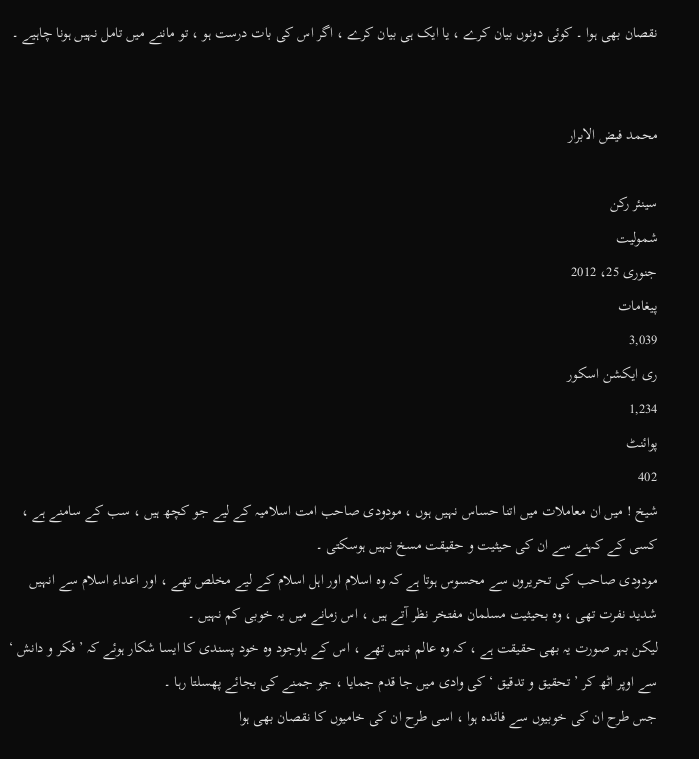نقصان بھی ہوا ۔ کوئی دونوں بیان کرے ، یا ایک ہی بیان کرے ، اگر اس کی بات درست ہو ، تو ماننے میں تامل نہیں ہونا چاہیے ۔


محمد فیض الابرار

سینئر رکن
شمولیت
جنوری 25، 2012
پیغامات
3,039
ری ایکشن اسکور
1,234
پوائنٹ
402
شیخ ! میں ان معاملات میں اتنا حساس نہیں ہوں ، مودودی صاحب امت اسلامیہ کے لیے جو کچھ ہیں ، سب کے سامنے ہے ، کسی کے کہنے سے ان کی حیثیت و حقیقت مسخ نہیں ہوسکتی ۔
مودودی صاحب کی تحریروں سے محسوس ہوتا ہے کہ وہ اسلام اور اہل اسلام کے لیے مخلص تھے ، اور اعداء اسلام سے انہیں شدید نفرت تھی ، وہ بحیثیت مسلمان مفتخر نظر آتے ہیں ، اس زمانے میں یہ خوبی کم نہیں ۔
لیکن بہر صورت یہ بھی حقیقت ہے ، کہ وہ عالم نہیں تھے ، اس کے باوجود وہ خود پسندی کا ایسا شکار ہوئے کہ ’ فکر و دانش ‘ سے اوپر اٹھ کر ’ تحقیق و تدقیق ‘ کی وادی میں جا قدم جمایا ، جو جمنے کی بجائے پھسلتا رہا ۔
جس طرح ان کی خوبیوں سے فائدہ ہوا ، اسی طرح ان کی خامیوں کا نقصان بھی ہوا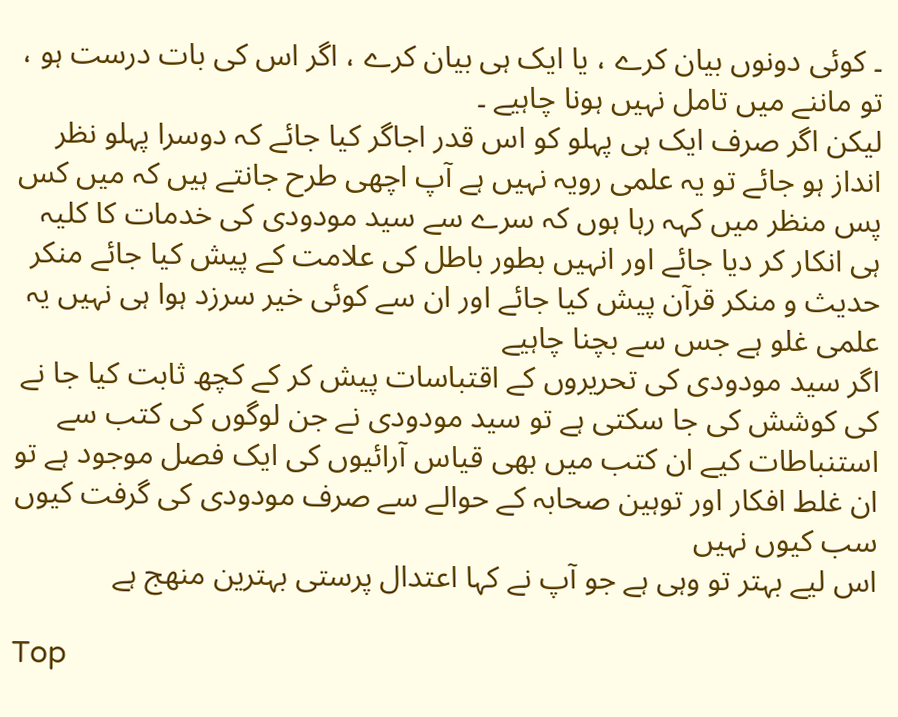۔ کوئی دونوں بیان کرے ، یا ایک ہی بیان کرے ، اگر اس کی بات درست ہو ، تو ماننے میں تامل نہیں ہونا چاہیے ۔
لیکن اگر صرف ایک ہی پہلو کو اس قدر اجاگر کیا جائے کہ دوسرا پہلو نظر انداز ہو جائے تو یہ علمی رویہ نہیں ہے آپ اچھی طرح جانتے ہیں کہ میں کس پس منظر میں کہہ رہا ہوں کہ سرے سے سید مودودی کی خدمات کا کلیہ ہی انکار کر دیا جائے اور انہیں بطور باطل کی علامت کے پیش کیا جائے منکر حدیث و منکر قرآن پیش کیا جائے اور ان سے کوئی خیر سرزد ہوا ہی نہیں یہ علمی غلو ہے جس سے بچنا چاہیے
اگر سید مودودی کی تحریروں کے اقتباسات پیش کر کے کچھ ثابت کیا جا نے کی کوشش کی جا سکتی ہے تو سید مودودی نے جن لوگوں کی کتب سے استنباطات کیے ان کتب میں بھی قیاس آرائیوں کی ایک فصل موجود ہے تو ان غلط افکار اور توہین صحابہ کے حوالے سے صرف مودودی کی گرفت کیوں سب کیوں نہیں
اس لیے بہتر تو وہی ہے جو آپ نے کہا اعتدال پرستی بہترین منھج ہے

Top